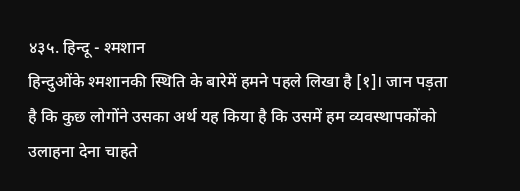४३५. हिन्दू - श्मशान
हिन्दुओंके श्मशानकी स्थिति के बारेमें हमने पहले लिखा है [१]। जान पड़ता है कि कुछ लोगोंने उसका अर्थ यह किया है कि उसमें हम व्यवस्थापकोंको उलाहना देना चाहते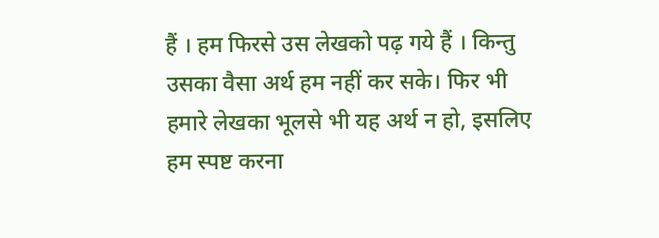हैं । हम फिरसे उस लेखको पढ़ गये हैं । किन्तु उसका वैसा अर्थ हम नहीं कर सके। फिर भी हमारे लेखका भूलसे भी यह अर्थ न हो, इसलिए हम स्पष्ट करना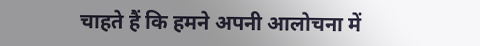चाहते हैं कि हमने अपनी आलोचना में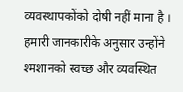व्यवस्थापकोंको दोषी नहीं माना है । हमारी जानकारीके अनुसार उन्होंने श्मशानको स्वच्छ और व्यवस्थित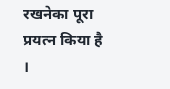रखनेका पूरा प्रयत्न किया है ।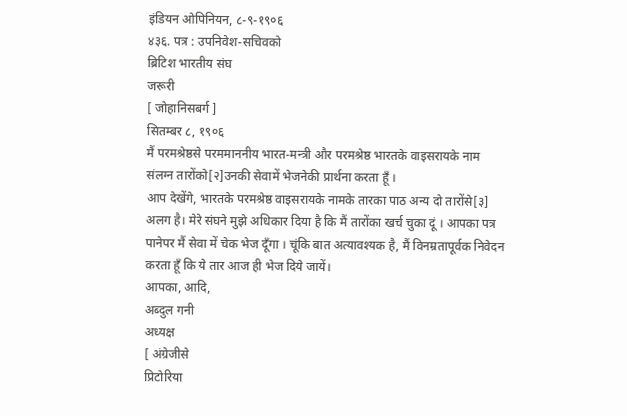इंडियन ओपिनियन, ८-९-१९०६
४३६. पत्र : उपनिवेश-सचिवको
ब्रिटिश भारतीय संघ
जरूरी
[ जोहानिसबर्ग ]
सितम्बर ८, १९०६
मैं परमश्रेष्ठसे परममाननीय भारत-मन्त्री और परमश्रेष्ठ भारतके वाइसरायके नाम संलग्न तारोंको[२]उनकी सेवामें भेजनेकी प्रार्थना करता हूँ ।
आप देखेंगे, भारतके परमश्रेष्ठ वाइसरायके नामके तारका पाठ अन्य दो तारोंसे[३] अलग है। मेरे संघने मुझे अधिकार दिया है कि मैं तारोंका खर्च चुका दूं । आपका पत्र पानेपर मैं सेवा में चेक भेज दूँगा । चूंकि बात अत्यावश्यक है, मैं विनम्रतापूर्वक निवेदन करता हूँ कि ये तार आज ही भेज दिये जायें।
आपका, आदि,
अब्दुल गनी
अध्यक्ष
[ अंग्रेजीसे
प्रिटोरिया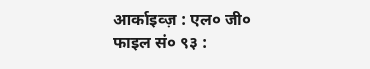आर्काइव्ज़ : एल० जी० फाइल सं० ९३ :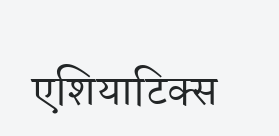एशियाटिक्स